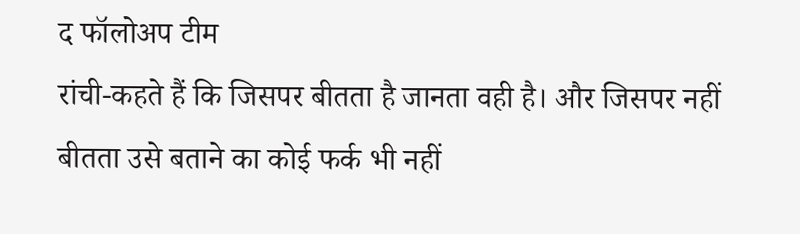द फॉलोअप टीम
रांची-कहते हैं कि जिसपर बीतता है जानता वही है। और जिसपर नहीं बीतता उसे बताने का कोई फर्क भी नहीं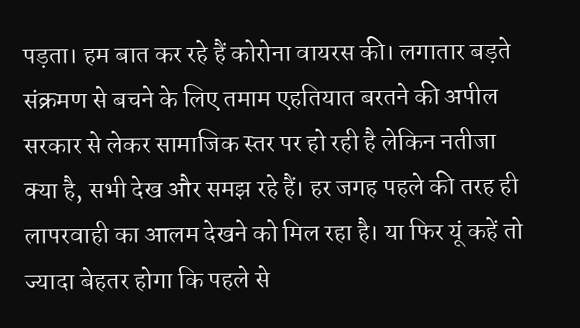पड़ता। हम बात कर रहे हैं कोरोना वायरस की। लगातार बड़ते संक्रमण से बचने के लिए तमाम एहतियात बरतने की अपील सरकार से लेकर सामाजिक स्तर पर हो रही है लेकिन नतीजा क्या है, सभी देख और समझ रहे हैं। हर जगह पहले की तरह ही लापरवाही का आलम देखने को मिल रहा है। या फिर यूं कहें तो ज्यादा बेहतर होगा कि पहले से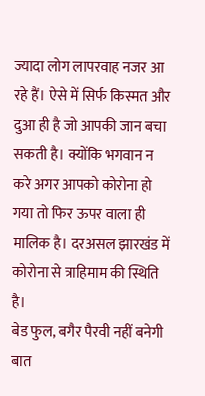ज्यादा लोग लापरवाह नजर आ रहे हैं। ऐसे में सिर्फ किस्मत और दुआ ही है जो आपकी जान बचा सकती है। क्योंकि भगवान न करे अगर आपको कोरोना हो गया तो फिर ऊपर वाला ही मालिक है। दरअसल झारखंड में कोरोना से त्राहिमाम की स्थिति है।
बेड फुल, बगैर पैरवी नहीं बनेगी बात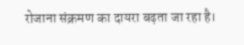रोजाना संक्रमण का दायरा बढ़ता जा रहा है।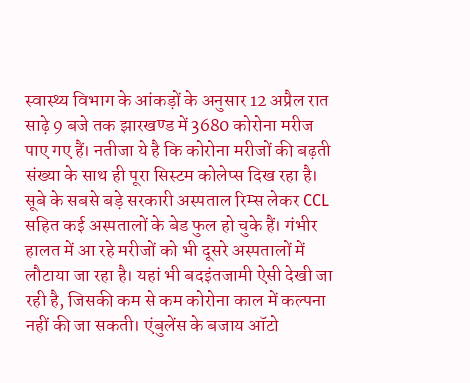स्वास्थ्य विभाग के आंकड़ों के अनुसार 12 अप्रैल रात साढ़े 9 बजे तक झारखण्ड में 3680 कोरोना मरीज पाए गए हैं। नतीजा ये है कि कोरोना मरीजों की बढ़ती संख्या के साथ ही पूरा सिस्टम कोलेप्स दिख रहा है। सूबे के सबसे बड़े सरकारी अस्पताल रिम्स लेकर CCL सहित कई अस्पतालों के बेड फुल हो चुके हैं। गंभीर हालत में आ रहे मरीजों को भी दूसरे अस्पतालों में लौटाया जा रहा है। यहां भी बदइंतजामी ऐसी देखी जा रही है, जिसकी कम से कम कोरोना काल में कल्पना नहीं की जा सकती। एंबुलेंस के बजाय ऑटो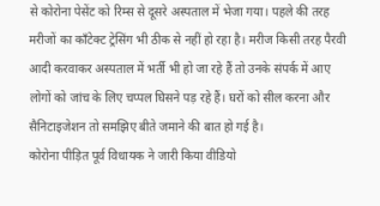से कोरोना पेसेंट को रिम्स से दूसरे अस्पताल में भेजा गया। पहले की तरह मरीजों का कॉंटेक्ट ट्रेसिंग भी ठीक से नहीं हो रहा है। मरीज किसी तरह पैरवी आदी करवाकर अस्पताल में भर्ती भी हो जा रहे हैं तो उनके संपर्क में आए लोगों को जांच के लिए चप्पल घिसने पड़ रहे हैं। घरों को सील करना और सैनिटाइजेशन तो समझिए बीते जमाने की बात हो गई है।
कोरोना पीड़ित पूर्व विधायक ने जारी किया वीडियो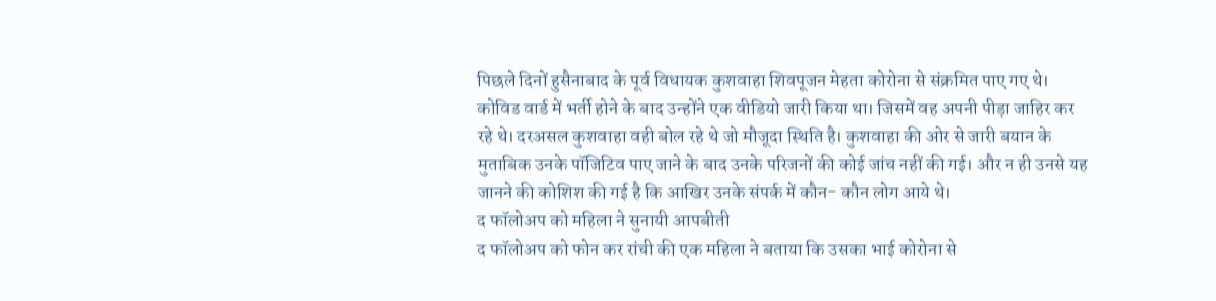पिछले दिनों हुसैनाबाद के पूर्व विधायक कुशवाहा शिवपूजन मेहता कोरोना से संक्रमित पाए गए थे। कोविड वार्ड में भर्ती होने के बाद उन्होंने एक वीडियो जारी किया था। जिसमें वह अपनी पीड़ा जाहिर कर रहे थे। दरअसल कुशवाहा वही बोल रहे थे जो मौजूदा स्थिति है। कुशवाहा की ओर से जारी बयान के मुताबिक उनके पॉजिटिव पाए जाने के बाद उनके परिजनों की कोई जांच नहीं की गई। और न ही उनसे यह जानने की कोशिश की गई है कि आखिर उनके संपर्क में कौन- कौन लोग आये थे।
द फॉलोअप को महिला ने सुनायी आपबीती
द फॉलोअप को फोन कर रांची की एक महिला ने बताया कि उसका भाई कोरोना से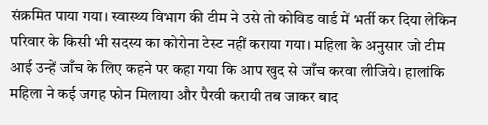संक्रमित पाया गया। स्वास्थ्य विभाग की टीम ने उसे तो कोविड वार्ड में भर्ती कर दिया लेकिन परिवार के किसी भी सदस्य का कोरोना टेस्ट नहीं कराया गया। महिला के अनुसार जो टीम आई उन्हें जाँच के लिए कहने पर कहा गया कि आप खुद से जाँच करवा लीजिये। हालांकि महिला ने कई जगह फोन मिलाया और पैरवी करायी तब जाकर बाद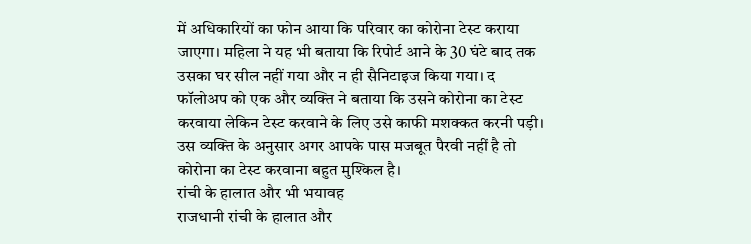में अधिकारियों का फोन आया कि परिवार का कोरोना टेस्ट कराया जाएगा। महिला ने यह भी बताया कि रिपोर्ट आने के 30 घंटे बाद तक उसका घर सील नहीं गया और न ही सैनिटाइज किया गया। द फॉलोअप को एक और व्यक्ति ने बताया कि उसने कोरोना का टेस्ट करवाया लेकिन टेस्ट करवाने के लिए उसे काफी मशक्कत करनी पड़ी। उस व्यक्ति के अनुसार अगर आपके पास मजबूत पैरवी नहीं है तो कोरोना का टेस्ट करवाना बहुत मुश्किल है।
रांची के हालात और भी भयावह
राजधानी रांची के हालात और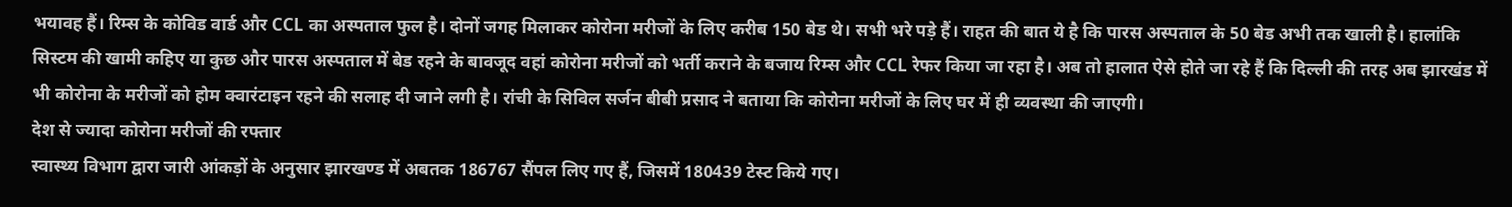भयावह हैं। रिम्स के कोविड वार्ड और CCL का अस्पताल फुल है। दोनों जगह मिलाकर कोरोना मरीजों के लिए करीब 150 बेड थे। सभी भरे पड़े हैं। राहत की बात ये है कि पारस अस्पताल के 50 बेड अभी तक खाली है। हालांकि सिस्टम की खामी कहिए या कुछ और पारस अस्पताल में बेड रहने के बावजूद वहां कोरोना मरीजों को भर्ती कराने के बजाय रिम्स और CCL रेफर किया जा रहा है। अब तो हालात ऐसे होते जा रहे हैं कि दिल्ली की तरह अब झारखंड में भी कोरोना के मरीजों को होम क्वारंटाइन रहने की सलाह दी जाने लगी है। रांची के सिविल सर्जन बीबी प्रसाद ने बताया कि कोरोना मरीजों के लिए घर में ही व्यवस्था की जाएगी।
देश से ज्यादा कोरोना मरीजों की रफ्तार
स्वास्थ्य विभाग द्वारा जारी आंकड़ों के अनुसार झारखण्ड में अबतक 186767 सैंपल लिए गए हैं, जिसमें 180439 टेस्ट किये गए।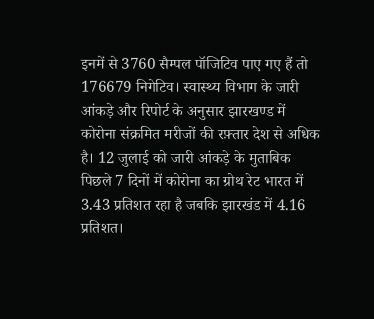इनमें से 3760 सैम्पल पॉजिटिव पाए गए हैं तो 176679 निगेटिव। स्वास्थ्य विभाग के जारी आंकड़े और रिपोर्ट के अनुसार झारखण्ड में कोरोना संक्रमित मरीजों की रफ़्तार देश से अधिक है। 12 जुलाई को जारी आंकड़े के मुताबिक पिछले 7 दिनों में कोरोना का ग्रोथ रेट भारत में 3.43 प्रतिशत रहा है जबकि झारखंड में 4.16 प्रतिशत।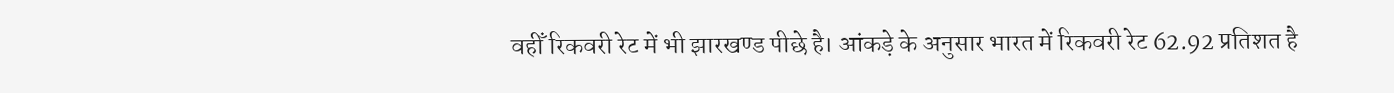वहीँ रिकवरी रेट में भी झारखण्ड पीछे है। आंकड़े के अनुसार भारत में रिकवरी रेट 62.92 प्रतिशत है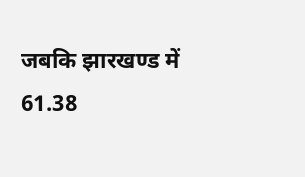जबकि झारखण्ड में 61.38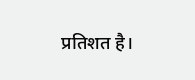प्रतिशत है।